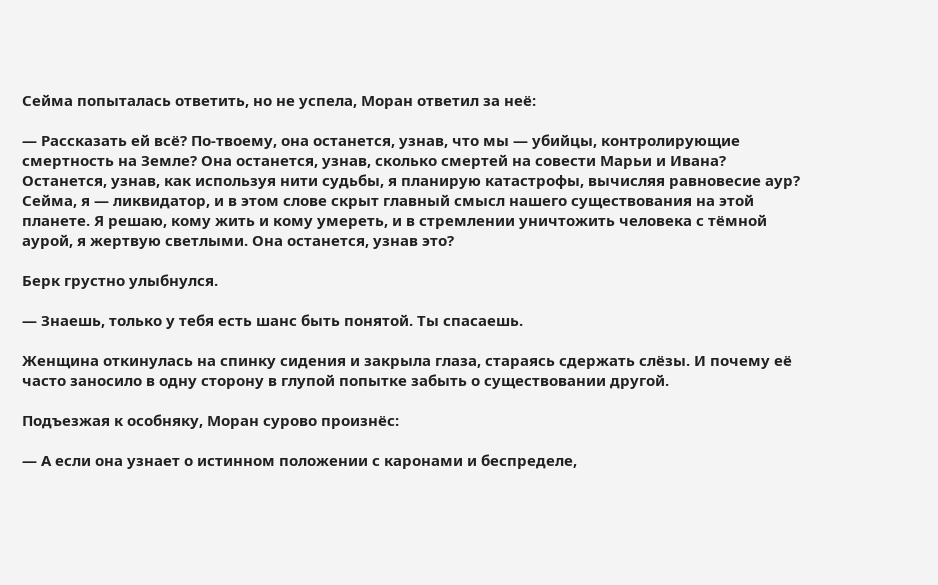Сейма попыталась ответить, но не успела, Моран ответил за неё:

— Рассказать ей всё? По-твоему, она останется, узнав, что мы — убийцы, контролирующие смертность на Земле? Она останется, узнав, сколько смертей на совести Марьи и Ивана? Останется, узнав, как используя нити судьбы, я планирую катастрофы, вычисляя равновесие аур? Сейма, я — ликвидатор, и в этом слове скрыт главный смысл нашего существования на этой планете. Я решаю, кому жить и кому умереть, и в стремлении уничтожить человека с тёмной аурой, я жертвую светлыми. Она останется, узнав это?

Берк грустно улыбнулся.

— Знаешь, только у тебя есть шанс быть понятой. Ты спасаешь.

Женщина откинулась на спинку сидения и закрыла глаза, стараясь сдержать слёзы. И почему её часто заносило в одну сторону в глупой попытке забыть о существовании другой.

Подъезжая к особняку, Моран сурово произнёс:

— А если она узнает о истинном положении с каронами и беспределе,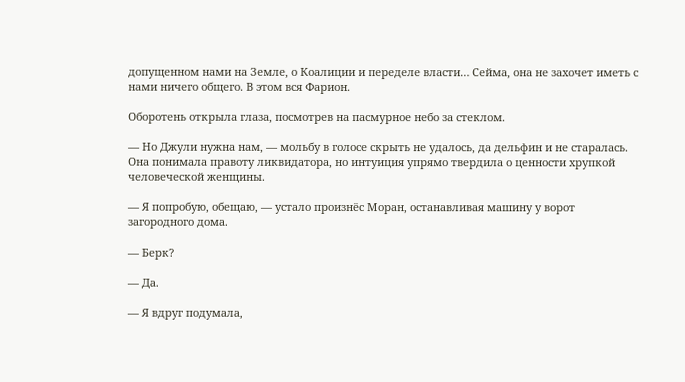допущенном нами на Земле, о Коалиции и переделе власти… Сейма, она не захочет иметь с нами ничего общего. В этом вся Фарион.

Оборотень открыла глаза, посмотрев на пасмурное небо за стеклом.

— Но Джули нужна нам, — мольбу в голосе скрыть не удалось, да дельфин и не старалась. Она понимала правоту ликвидатора, но интуиция упрямо твердила о ценности хрупкой человеческой женщины.

— Я попробую, обещаю, — устало произнёс Моран, останавливая машину у ворот загородного дома.

— Берк?

— Да.

— Я вдруг подумала,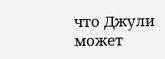что Джули может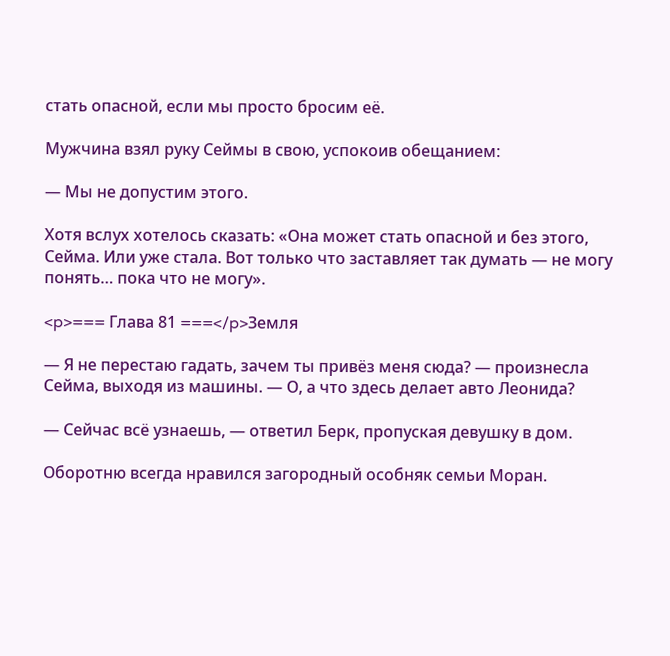стать опасной, если мы просто бросим её.

Мужчина взял руку Сеймы в свою, успокоив обещанием:

— Мы не допустим этого.

Хотя вслух хотелось сказать: «Она может стать опасной и без этого, Сейма. Или уже стала. Вот только что заставляет так думать — не могу понять… пока что не могу».

<p>=== Глава 81 ===</p>Земля

— Я не перестаю гадать, зачем ты привёз меня сюда? — произнесла Сейма, выходя из машины. — О, а что здесь делает авто Леонида?

— Сейчас всё узнаешь, — ответил Берк, пропуская девушку в дом.

Оборотню всегда нравился загородный особняк семьи Моран.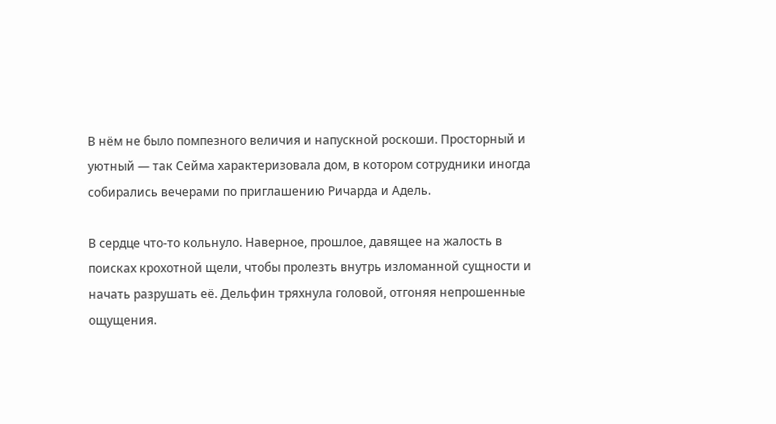В нём не было помпезного величия и напускной роскоши. Просторный и уютный — так Сейма характеризовала дом, в котором сотрудники иногда собирались вечерами по приглашению Ричарда и Адель.

В сердце что-то кольнуло. Наверное, прошлое, давящее на жалость в поисках крохотной щели, чтобы пролезть внутрь изломанной сущности и начать разрушать её. Дельфин тряхнула головой, отгоняя непрошенные ощущения.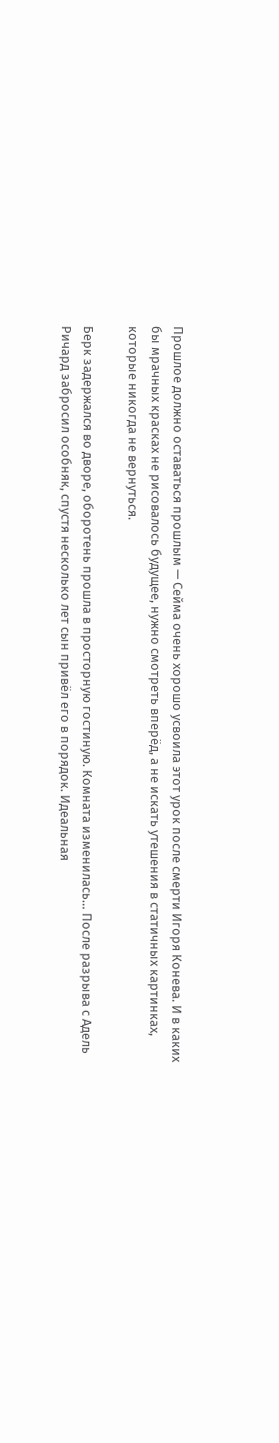Прошлое должно оставаться прошлым — Сейма очень хорошо усвоила этот урок после смерти Игоря Конева. И в каких бы мрачных красках не рисовалось будущее, нужно смотреть вперёд, а не искать утешения в статичных картинках, которые никогда не вернуться.

Берк задержался во дворе, оборотень прошла в просторную гостиную. Комната изменилась… После разрыва с Адель Ричард забросил особняк, спустя несколько лет сын привёл его в порядок. Идеальная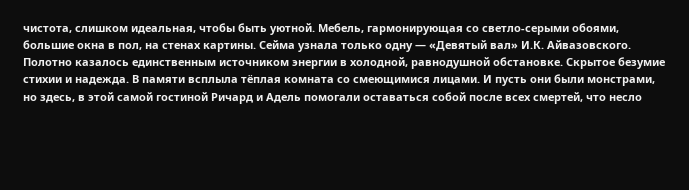чистота, слишком идеальная, чтобы быть уютной. Мебель, гармонирующая со светло-серыми обоями, большие окна в пол, на стенах картины. Сейма узнала только одну — «Девятый вал» И.К. Айвазовского. Полотно казалось единственным источником энергии в холодной, равнодушной обстановке. Скрытое безумие стихии и надежда. В памяти всплыла тёплая комната со смеющимися лицами. И пусть они были монстрами, но здесь, в этой самой гостиной Ричард и Адель помогали оставаться собой после всех смертей, что несло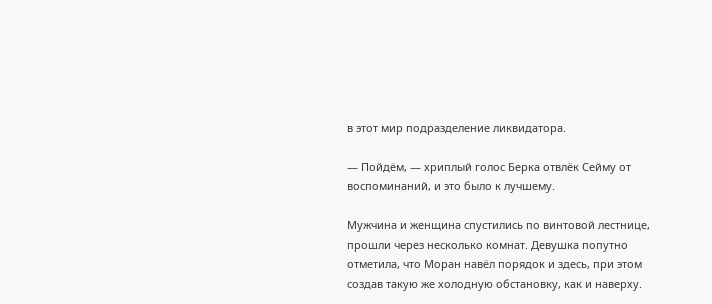в этот мир подразделение ликвидатора.

— Пойдём, — хриплый голос Берка отвлёк Сейму от воспоминаний, и это было к лучшему.

Мужчина и женщина спустились по винтовой лестнице, прошли через несколько комнат. Девушка попутно отметила, что Моран навёл порядок и здесь, при этом создав такую же холодную обстановку, как и наверху.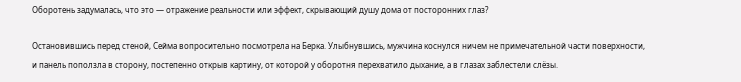Оборотень задумалась, что это — отражение реальности или эффект, скрывающий душу дома от посторонних глаз?

Остановившись перед стеной, Сейма вопросительно посмотрела на Берка. Улыбнувшись, мужчина коснулся ничем не примечательной части поверхности, и панель поползла в сторону, постепенно открыв картину, от которой у оборотня перехватило дыхание, а в глазах заблестели слёзы.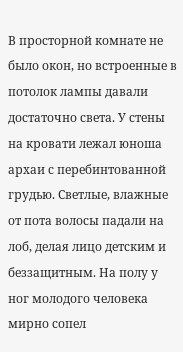В просторной комнате не было окон, но встроенные в потолок лампы давали достаточно света. У стены на кровати лежал юноша архаи с перебинтованной грудью. Светлые, влажные от пота волосы падали на лоб, делая лицо детским и беззащитным. На полу у ног молодого человека мирно сопел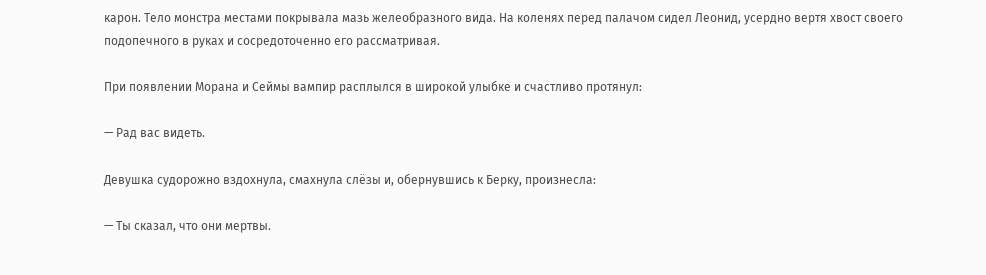карон. Тело монстра местами покрывала мазь желеобразного вида. На коленях перед палачом сидел Леонид, усердно вертя хвост своего подопечного в руках и сосредоточенно его рассматривая.

При появлении Морана и Сеймы вампир расплылся в широкой улыбке и счастливо протянул:

— Рад вас видеть.

Девушка судорожно вздохнула, смахнула слёзы и, обернувшись к Берку, произнесла:

— Ты сказал, что они мертвы.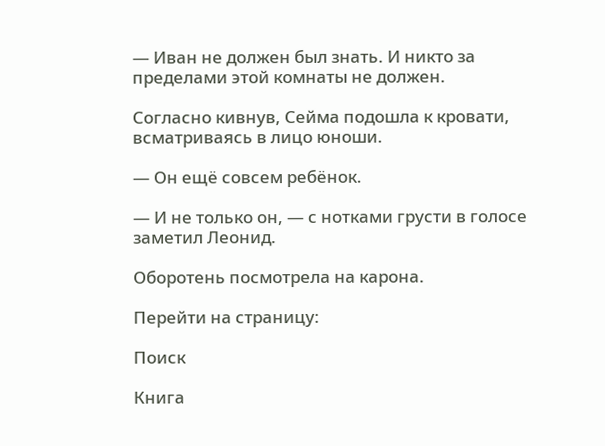— Иван не должен был знать. И никто за пределами этой комнаты не должен.

Согласно кивнув, Сейма подошла к кровати, всматриваясь в лицо юноши.

— Он ещё совсем ребёнок.

— И не только он, — с нотками грусти в голосе заметил Леонид.

Оборотень посмотрела на карона.

Перейти на страницу:

Поиск

Книга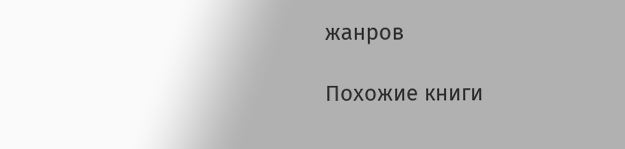жанров

Похожие книги